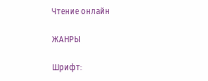Чтение онлайн

ЖАНРЫ

Шрифт: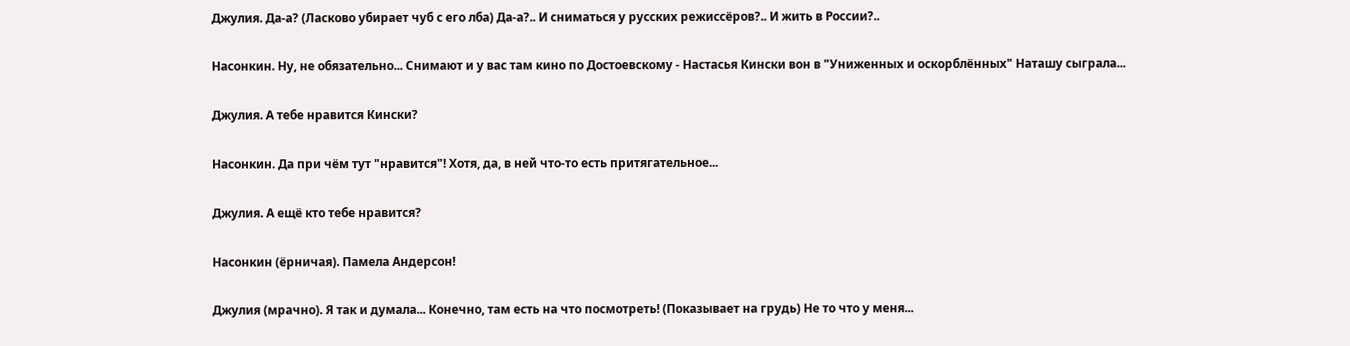Джулия. Да-а? (Ласково убирает чуб с его лба) Да-а?.. И сниматься у русских режиссёров?.. И жить в России?..

Насонкин. Ну, не обязательно... Снимают и у вас там кино по Достоевскому - Настасья Кински вон в "Униженных и оскорблённых" Наташу сыграла...

Джулия. А тебе нравится Кински?

Насонкин. Да при чём тут "нравится"! Хотя, да, в ней что-то есть притягательное...

Джулия. А ещё кто тебе нравится?

Насонкин (ёрничая). Памела Андерсон!

Джулия (мрачно). Я так и думала... Конечно, там есть на что посмотреть! (Показывает на грудь) Не то что у меня...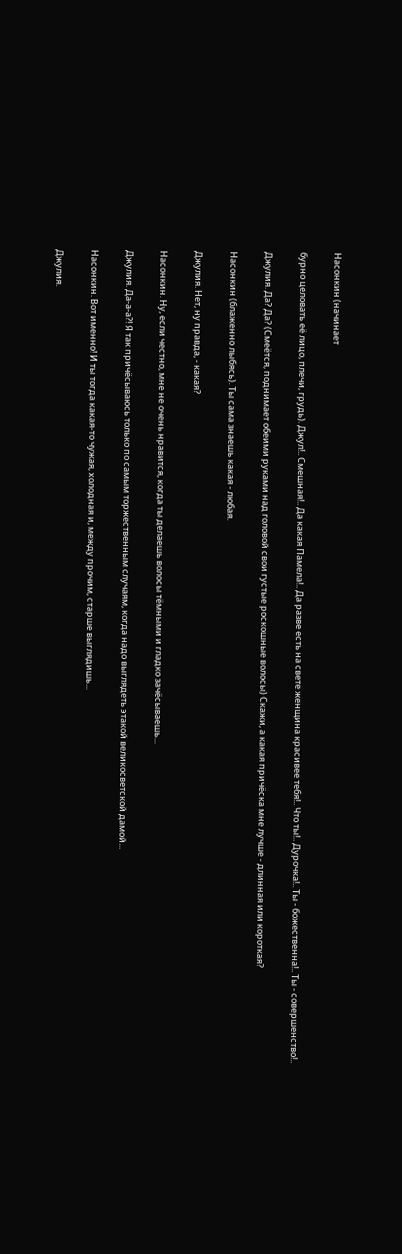Насонкин (начинает

бурно целовать её лицо, плечи, грудь). Джул!.. Смешная!.. Да какая Памела!.. Да разве есть на свете женщина красивее тебя!.. Что ты!.. Дурочка!.. Ты - божественна!.. Ты - совершенство!..

Джулия. Да? Да? (Смеётся, поднимает обеими руками над головой свои густые роскошные волосы) Скажи, а какая причёска мне лучше - длинная или короткая?

Насонкин (блаженно лыбясь). Ты сама знаешь какая - любая.

Джулия. Нет, ну правда, - какая?

Насонкин. Ну, если честно, мне не очень нравится, когда ты делаешь волосы тёмными и гладко зачёсываешь...

Джулия. Да-а-а?! Я так причёсываюсь только по самым торжественным случаям, когда надо выглядеть этакой великосветской дамой...

Насонкин. Вот именно! И ты тогда какая-то чужая, холодная и, между прочим, старше выглядишь...

Джулия.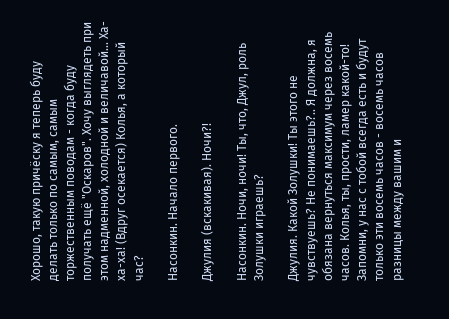Хорошо, такую причёску я теперь буду делать только по самым, самым торжественным поводам - когда буду получать ещё "Оскаров". Хочу выглядеть при этом надменной, холодной и величавой... Ха-ха-ха! (Вдруг осекается) Колья, а который час?

Насонкин. Начало первого.

Джулия (вскакивая). Ночи?!

Насонкин. Ночи, ночи! Ты, что, Джул, роль Золушки играешь?

Джулия. Какой Золушки! Ты этого не чувствуешь? Не понимаешь?.. Я должна, я обязана вернуться максимум через восемь часов. Колья, ты, прости, ламер какой-то! Запомни, у нас с тобой всегда есть и будут только эти восемь часов - восемь часов разницы между вашим и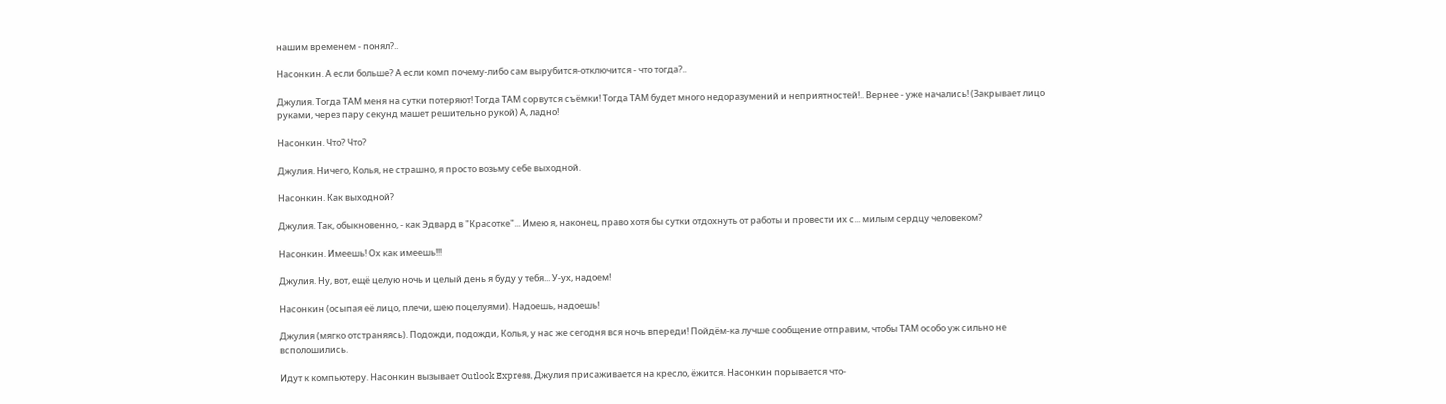нашим временем - понял?..

Насонкин. А если больше? А если комп почему-либо сам вырубится-отключится - что тогда?..

Джулия. Тогда ТАМ меня на сутки потеряют! Тогда ТАМ сорвутся съёмки! Тогда ТАМ будет много недоразумений и неприятностей!.. Вернее - уже начались! (Закрывает лицо руками, через пару секунд машет решительно рукой) А, ладно!

Насонкин. Что? Что?

Джулия. Ничего, Колья, не страшно, я просто возьму себе выходной.

Насонкин. Как выходной?

Джулия. Так, обыкновенно, - как Эдвард в "Красотке"... Имею я, наконец, право хотя бы сутки отдохнуть от работы и провести их с... милым сердцу человеком?

Насонкин. Имеешь! Ох как имеешь!!!

Джулия. Ну, вот, ещё целую ночь и целый день я буду у тебя... У-ух, надоем!

Насонкин (осыпая её лицо, плечи, шею поцелуями). Надоешь, надоешь!

Джулия (мягко отстраняясь). Подожди, подожди, Колья, у нас же сегодня вся ночь впереди! Пойдём-ка лучше сообщение отправим, чтобы ТАМ особо уж сильно не всполошились.

Идут к компьютеру. Насонкин вызывает Outlook Express, Джулия присаживается на кресло, ёжится. Насонкин порывается что-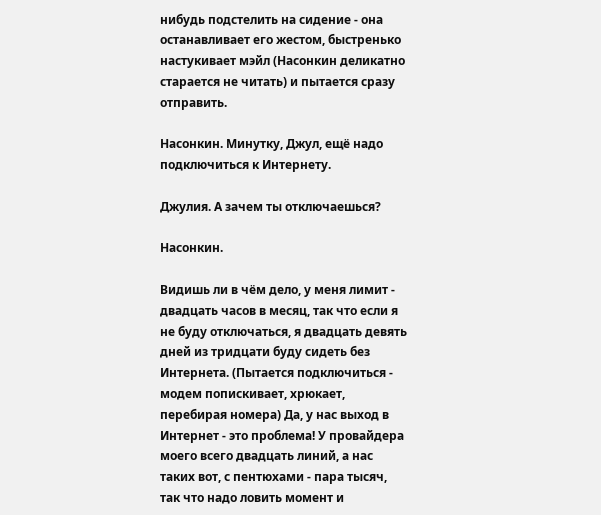нибудь подстелить на сидение - она останавливает его жестом, быстренько настукивает мэйл (Насонкин деликатно старается не читать) и пытается сразу отправить.

Насонкин. Минутку, Джул, ещё надо подключиться к Интернету.

Джулия. А зачем ты отключаешься?

Насонкин.

Видишь ли в чём дело, у меня лимит - двадцать часов в месяц, так что если я не буду отключаться, я двадцать девять дней из тридцати буду сидеть без Интернета. (Пытается подключиться - модем попискивает, хрюкает, перебирая номера) Да, у нас выход в Интернет - это проблема! У провайдера моего всего двадцать линий, а нас таких вот, с пентюхами - пара тысяч, так что надо ловить момент и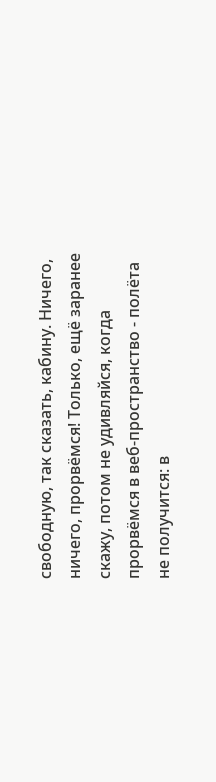свободную, так сказать, кабину. Ничего, ничего, прорвёмся! Только, ещё заранее скажу, потом не удивляйся, когда прорвёмся в веб-пространство - полёта не получится: в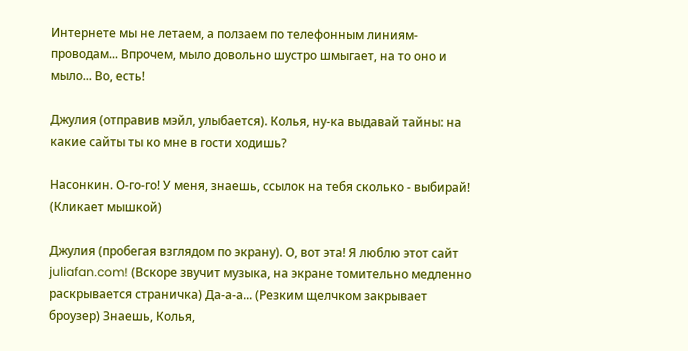Интернете мы не летаем, а ползаем по телефонным линиям-проводам... Впрочем, мыло довольно шустро шмыгает, на то оно и мыло... Во, есть!

Джулия (отправив мэйл, улыбается). Колья, ну-ка выдавай тайны: на какие сайты ты ко мне в гости ходишь?

Насонкин. О-го-го! У меня, знаешь, ссылок на тебя сколько - выбирай! (Кликает мышкой)

Джулия (пробегая взглядом по экрану). О, вот эта! Я люблю этот сайт juliafan.com! (Вскоре звучит музыка, на экране томительно медленно раскрывается страничка) Да-а-а... (Резким щелчком закрывает броузер) Знаешь, Колья,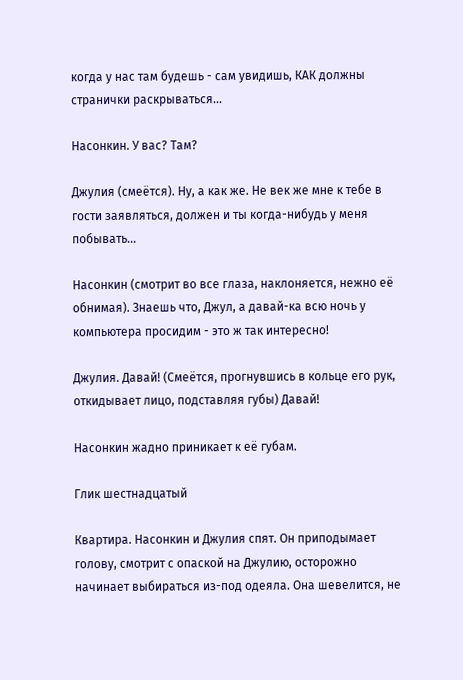когда у нас там будешь - сам увидишь, КАК должны странички раскрываться...

Насонкин. У вас? Там?

Джулия (смеётся). Ну, а как же. Не век же мне к тебе в гости заявляться, должен и ты когда-нибудь у меня побывать...

Насонкин (смотрит во все глаза, наклоняется, нежно её обнимая). Знаешь что, Джул, а давай-ка всю ночь у компьютера просидим - это ж так интересно!

Джулия. Давай! (Смеётся, прогнувшись в кольце его рук, откидывает лицо, подставляя губы) Давай!

Насонкин жадно приникает к её губам.

Глик шестнадцатый

Квартира. Насонкин и Джулия спят. Он приподымает голову, смотрит с опаской на Джулию, осторожно начинает выбираться из-под одеяла. Она шевелится, не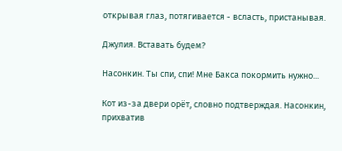открывая глаз, потягивается - всласть, пристанывая.

Джулия. Вставать будем?

Насонкин. Ты спи, спи! Мне Бакса покормить нужно...

Кот из-за двери орёт, словно подтверждая. Насонкин, прихватив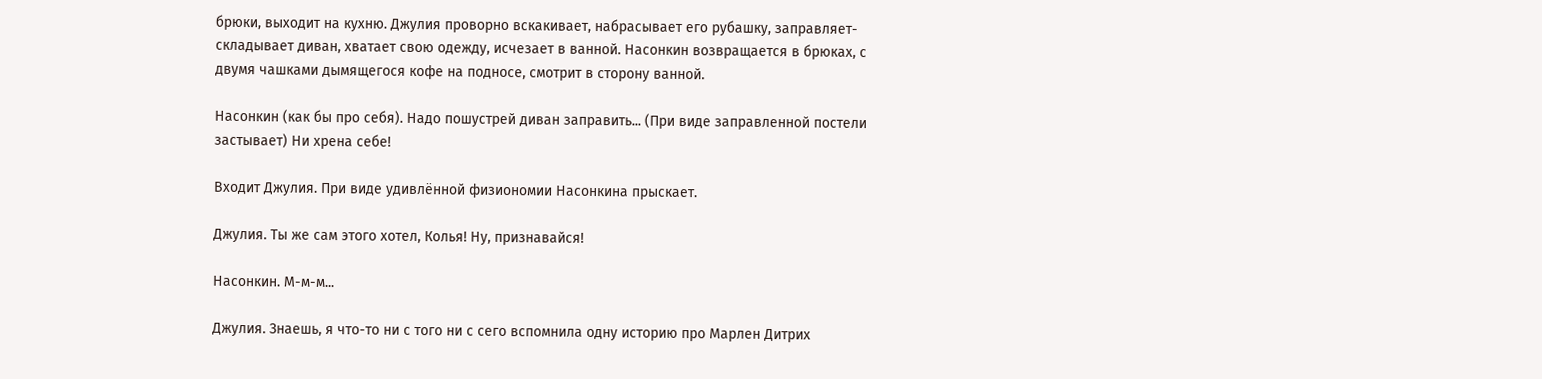брюки, выходит на кухню. Джулия проворно вскакивает, набрасывает его рубашку, заправляет-складывает диван, хватает свою одежду, исчезает в ванной. Насонкин возвращается в брюках, с двумя чашками дымящегося кофе на подносе, смотрит в сторону ванной.

Насонкин (как бы про себя). Надо пошустрей диван заправить... (При виде заправленной постели застывает) Ни хрена себе!

Входит Джулия. При виде удивлённой физиономии Насонкина прыскает.

Джулия. Ты же сам этого хотел, Колья! Ну, признавайся!

Насонкин. М-м-м...

Джулия. Знаешь, я что-то ни с того ни с сего вспомнила одну историю про Марлен Дитрих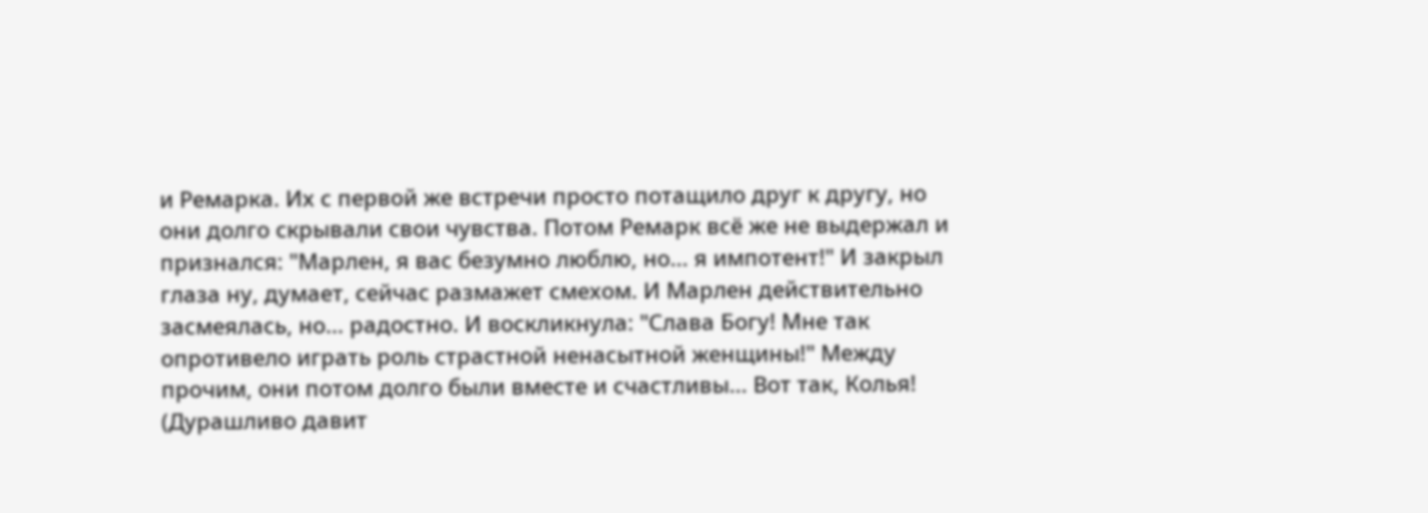и Ремарка. Их с первой же встречи просто потащило друг к другу, но они долго скрывали свои чувства. Потом Ремарк всё же не выдержал и признался: "Марлен, я вас безумно люблю, но... я импотент!" И закрыл глаза ну, думает, сейчас размажет смехом. И Марлен действительно засмеялась, но... радостно. И воскликнула: "Слава Богу! Мне так опротивело играть роль страстной ненасытной женщины!" Между прочим, они потом долго были вместе и счастливы... Вот так, Колья! (Дурашливо давит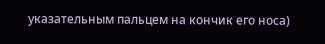указательным пальцем на кончик его носа)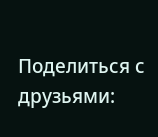Поделиться с друзьями: